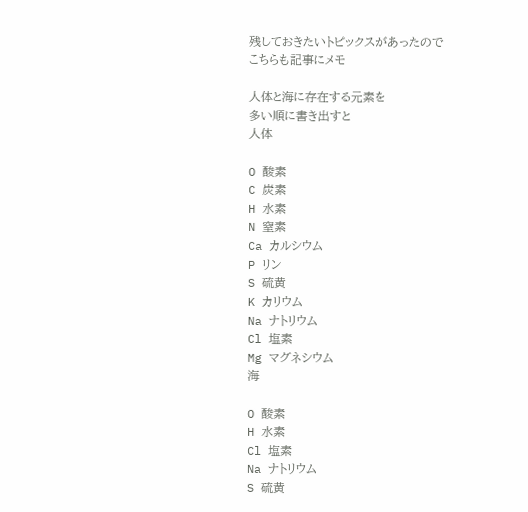残しておきたいトピックスがあったので
こちらも記事にメモ

人体と海に存在する元素を
多い順に書き出すと
人体

O 酸素
C 炭素
H 水素
N 窒素
Ca カルシウム
P リン
S 硫黄
K カリウム
Na ナトリウム
Cl 塩素
Mg マグネシウム
海

O 酸素
H 水素
Cl 塩素
Na ナトリウム
S 硫黄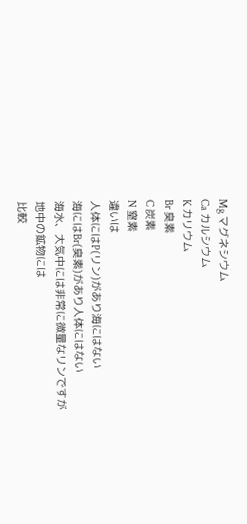Mg マグネシウム
Ca カルシウム
K カリウム
Br 臭素
C 炭素
N 窒素
違いは
人体にはP(リン)があり海にはない
海にはBr(臭素)があり人体にはない
海水、大気中には非常に微量なリンですが
地中の鉱物には
比較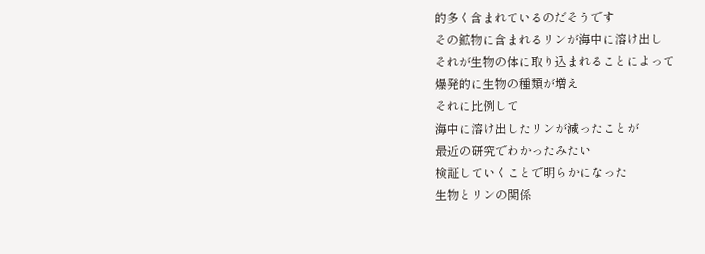的多く含まれているのだそうです
その鉱物に含まれるリンが海中に溶け出し
それが生物の体に取り込まれることによって
爆発的に生物の種類が増え
それに比例して
海中に溶け出したリンが減ったことが
最近の研究でわかったみたい
検証していくことで明らかになった
生物とリンの関係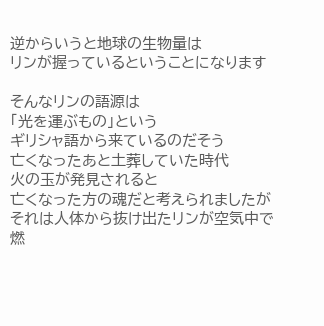逆からいうと地球の生物量は
リンが握っているということになります

そんなリンの語源は
「光を運ぶもの」という
ギリシャ語から来ているのだそう
亡くなったあと土葬していた時代
火の玉が発見されると
亡くなった方の魂だと考えられましたが
それは人体から抜け出たリンが空気中で
燃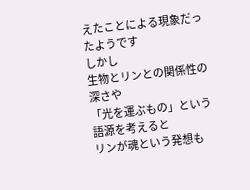えたことによる現象だったようです
しかし
生物とリンとの関係性の深さや
「光を運ぶもの」という語源を考えると
リンが魂という発想も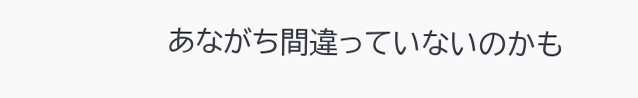あながち間違っていないのかも